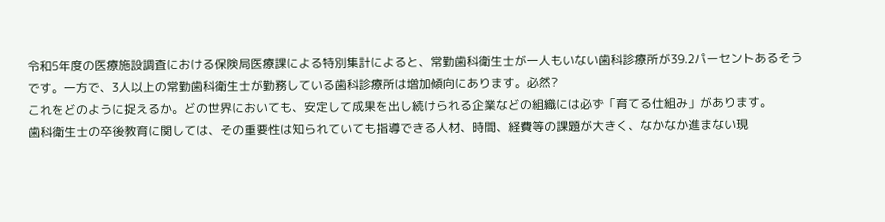令和5年度の医療施設調査における保険局医療課による特別集計によると、常勤歯科衛生士が一人もいない歯科診療所が39.2パーセントあるそうです。一方で、3人以上の常勤歯科衛生士が勤務している歯科診療所は増加傾向にあります。必然?
これをどのように捉えるか。どの世界においても、安定して成果を出し続けられる企業などの組織には必ず「育てる仕組み」があります。
歯科衛生士の卒後教育に関しては、その重要性は知られていても指導できる人材、時間、経費等の課題が大きく、なかなか進まない現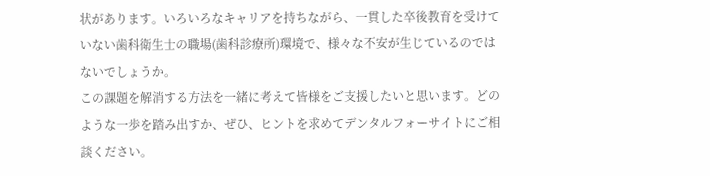状があります。いろいろなキャリアを持ちながら、一貫した卒後教育を受けていない歯科衛生士の職場(歯科診療所)環境で、様々な不安が生じているのではないでしょうか。
この課題を解消する方法を一緒に考えて皆様をご支援したいと思います。どのような一歩を踏み出すか、ぜひ、ヒントを求めてデンタルフォーサイトにご相談ください。